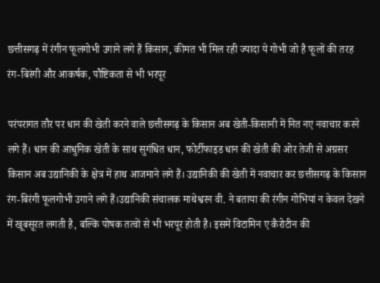छत्तीसगढ़ में रंगीन फूलगोभी उगाने लगे हैं किसान, कीमत भी मिल रही ज्यादा ये गोभी जो है फूलों की तरह रंग-बिरंगी और आकर्षक, पौष्टिकता से भी भरपूर

परंपरागत तौर पर धान की खेती करने वाले छत्तीसगढ़ के किसान अब खेती-किसानी में नित नए नवाचार करने लगे हैं। धान की आधुनिक खेती के साथ सुगंधित धान, फोर्टीफाइड धान की खेती की ओर तेजी से अग्रसर किसान अब उद्यानिकी के क्षेत्र में हाथ आजमाने लगे हैं। उद्यानिकी की खेती में नवाचार कर छत्तीसगढ़ के किसान रंग-बिरंगी फूलगोभी उगाने लगे हैं।उद्यानिकी संचालक माथेश्वरन वी. ने बताया की रंगीन गोभियां न केवल देखने में खूबसूरत लगती है, बल्कि पोषक तत्वों से भी भरपूर होती है। इसमें विटामिन ए कैरोटीन की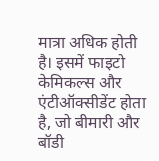मात्रा अधिक होती है। इसमें फाइटो केमिकल्स और एंटीऑक्सीडेंट होता है, जो बीमारी और बॉडी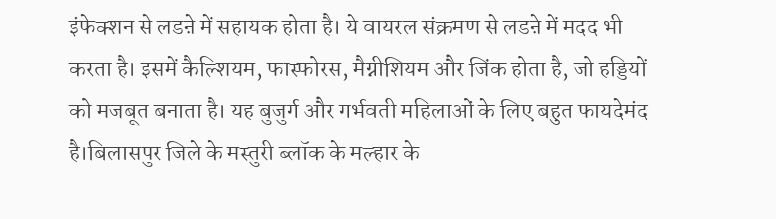इंफेक्शन से लडऩे में सहायक होता है। ये वायरल संक्रमण से लडऩे में मदद भी करता है। इसमें कैल्शियम, फास्फोरस, मैग्नीशियम और जिंक होता है, जो हड्डियों को मजबूत बनाता है। यह बुजुर्ग और गर्भवती महिलाओं के लिए बहुत फायदेमंद है।बिलासपुर जिले के मस्तुरी ब्लॉक के मल्हार के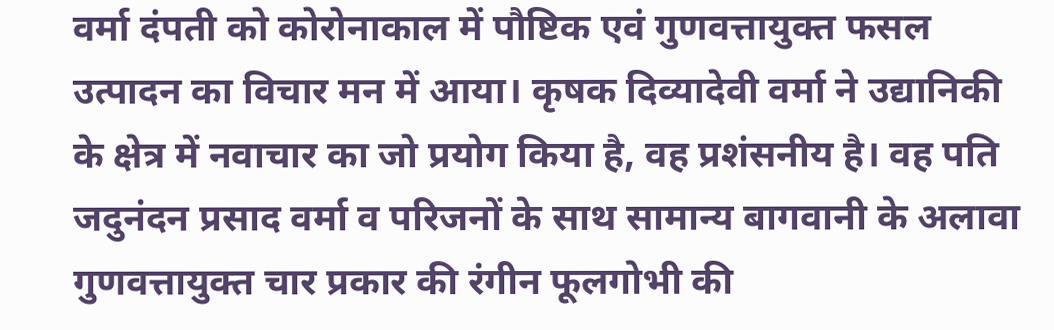वर्मा दंपती को कोरोनाकाल में पौष्टिक एवं गुणवत्तायुक्त फसल उत्पादन का विचार मन में आया। कृषक दिव्यादेवी वर्मा ने उद्यानिकी के क्षेत्र में नवाचार का जो प्रयोग किया है, वह प्रशंसनीय है। वह पति जदुनंदन प्रसाद वर्मा व परिजनों के साथ सामान्य बागवानी के अलावा गुणवत्तायुक्त चार प्रकार की रंगीन फूलगोभी की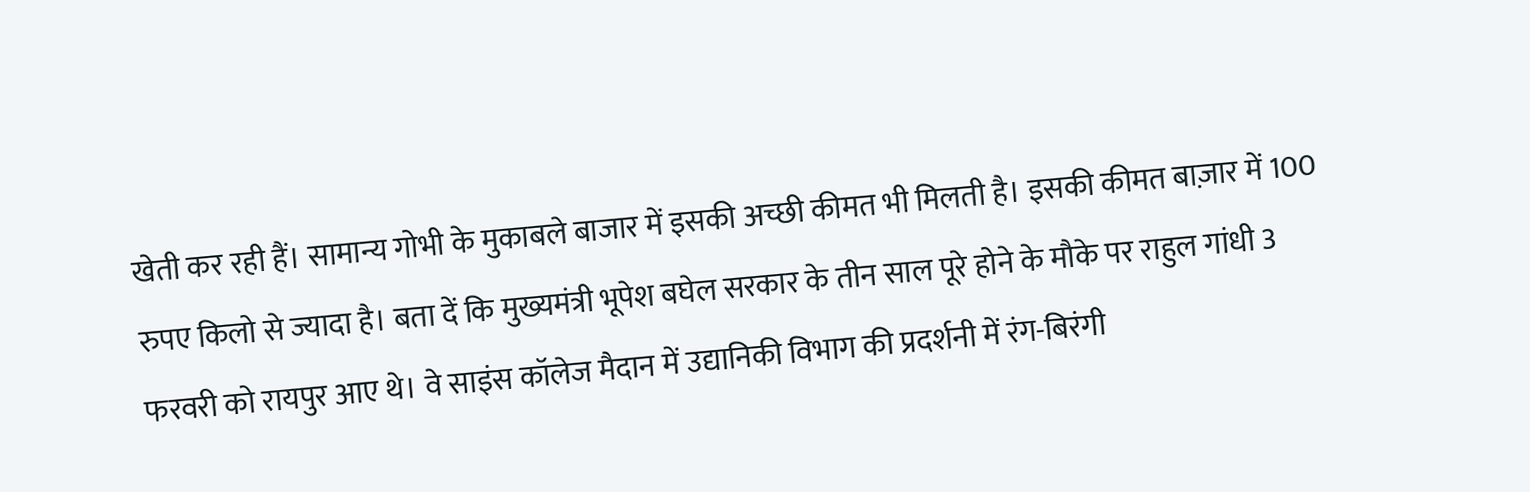खेती कर रही हैं। सामान्य गोभी के मुकाबले बाजार में इसकी अच्छी कीमत भी मिलती है। इसकी कीमत बाज़ार में 100 रुपए किलो से ज्यादा है। बता दें कि मुख्यमंत्री भूपेश बघेल सरकार के तीन साल पूरे होने के मौके पर राहुल गांधी 3 फरवरी को रायपुर आए थे। वे साइंस कॉलेज मैदान में उद्यानिकी विभाग की प्रदर्शनी में रंग-बिरंगी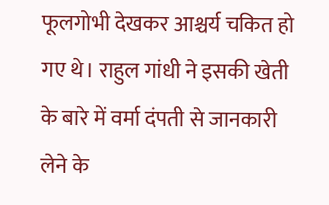फूलगोभी देखकर आश्चर्य चकित हो गए थे। राहुल गांधी ने इसकी खेती के बारे में वर्मा दंपती से जानकारी लेने के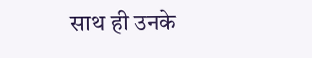साथ ही उनके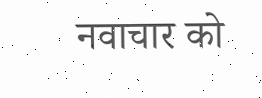नवाचार को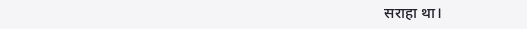सराहा था।